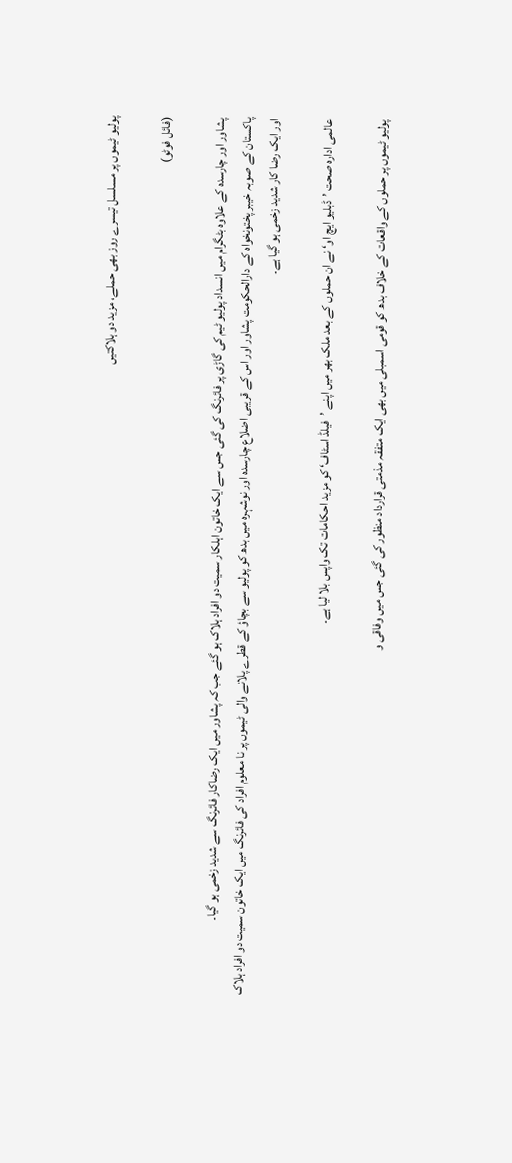پولیو ٹیموں پر مسلسل تیسرے روز بھی حملے، مزید دو ہلاکتیں

(فائل فوٹو)

پشاور اور چارسدہ کے علاوہ بٹگرام میں انسداد پولیو ٹیم کی گاڑی پر فائرنگ کی گئی جس سے ایک خاتون اہلکار سمیت دو افراد ہلاک ہو گئے جب کہ پشاور میں ایک رضاکار فائرنگ سے شدید زخمی ہو گیا۔
پاکستان کے صوبہ خیبر پختونخواہ کے دارالحکومت پشاور اور اس کے قریبی اضلاع چارسدہ اور نوشہرہ میں بدھ کو پولیو سے بچاؤ کے قطرے پلانے والی ٹیموں پر نا معلوم افراد کی فائرنگ میں ایک خاتون سمیت دو افراد ہلاک اور ایک رضا کار شدید زخمی ہو گیا ہے۔

عالمی ادارہ صحت ’ڈبلیو ایچ او‘ نے ان حملوں کے بعد ملک بھر میں اپنے ’فیلڈ اسٹاف‘ کو مزید احکامات تک واپس بلا لیا ہے۔

پولیو ٹیموں پر حملوں کے واقعات کے خلاف بدھ کو قومی اسمبلی میں بھی ایک متفقہ مذمتی قرارداد منظور کی گئی جس میں وفاقی و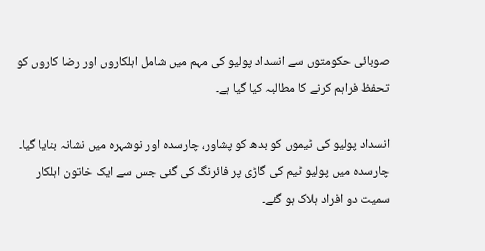صوبائی حکومتوں سے انسداد پولیو کی مہم میں شامل اہلکاروں اور رضا کاروں کو تحفظ فراہم کرنے کا مطالبہ کیا گیا ہے۔

انسداد پولیو کی ٹیموں کو بدھ کو پشاور، چارسدہ اور نوشہرہ میں نشانہ بنایا گیا۔ چارسدہ میں پولیو ٹیم کی گاڑی پر فائرنگ کی گئی جس سے ایک خاتون اہلکار سمیت دو افراد ہلاک ہو گئے۔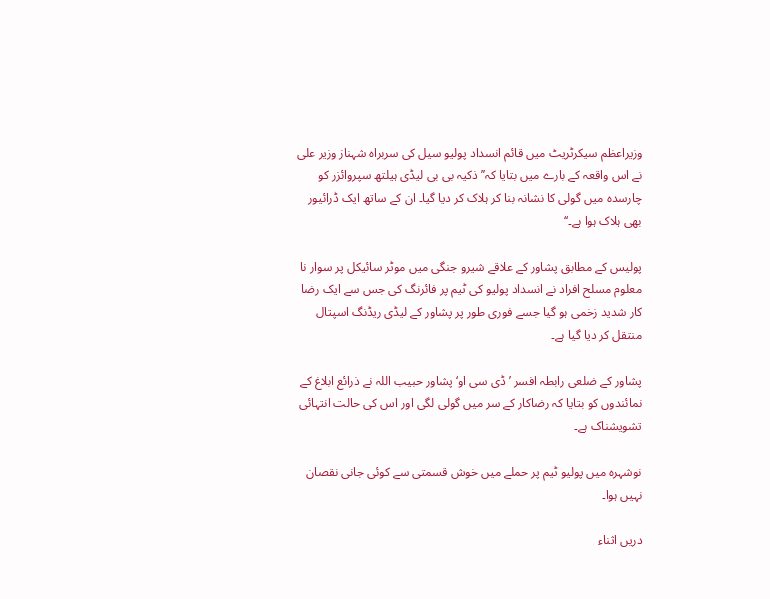وزیراعظم سیکرٹریٹ میں قائم انسداد پولیو سیل کی سربراہ شہناز وزیر علی نے اس واقعہ کے بارے میں بتایا کہ’’ ذکیہ بی بی لیڈی ہیلتھ سپروائزر کو چارسدہ میں گولی کا نشانہ بنا کر ہلاک کر دیا گیا۔ ان کے ساتھ ایک ڈرائیور بھی ہلاک ہوا ہے۔‘‘

پولیس کے مطابق پشاور کے علاقے شیرو جنگی میں موٹر سائیکل پر سوار نا معلوم مسلح افراد نے انسداد پولیو کی ٹیم پر فائرنگ کی جس سے ایک رضا کار شدید زخمی ہو گیا جسے فوری طور پر پشاور کے لیڈی ریڈنگ اسپتال منتقل کر دیا گیا ہے۔

پشاور کے ضلعی رابطہ افسر ’ڈی سی او‘ پشاور حبیب اللہ نے ذرائع ابلاغ کے نمائندوں کو بتایا کہ رضاکار کے سر میں گولی لگی اور اس کی حالت انتہائی تشویشناک ہے۔

نوشہرہ میں پولیو ٹیم پر حملے میں خوش قسمتی سے کوئی جانی نقصان نہیں ہوا۔

دریں اثناء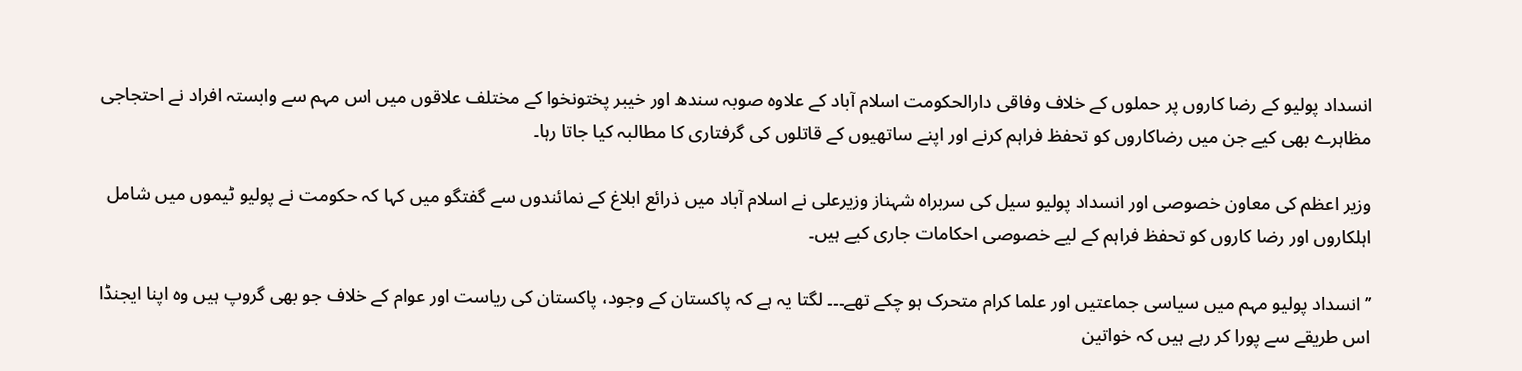انسداد پولیو کے رضا کاروں پر حملوں کے خلاف وفاقی دارالحکومت اسلام آباد کے علاوہ صوبہ سندھ اور خیبر پختونخوا کے مختلف علاقوں میں اس مہم سے وابستہ افراد نے احتجاجی مظاہرے بھی کیے جن میں رضاکاروں کو تحفظ فراہم کرنے اور اپنے ساتھیوں کے قاتلوں کی گرفتاری کا مطالبہ کیا جاتا رہا۔

وزیر اعظم کی معاون خصوصی اور انسداد پولیو سیل کی سربراہ شہناز وزیرعلی نے اسلام آباد میں ذرائع ابلاغ کے نمائندوں سے گفتگو میں کہا کہ حکومت نے پولیو ٹیموں میں شامل اہلکاروں اور رضا کاروں کو تحفظ فراہم کے لیے خصوصی احکامات جاری کیے ہیں۔

’’انسداد پولیو مہم میں سیاسی جماعتیں اور علما کرام متحرک ہو چکے تھے۔۔۔ لگتا یہ ہے کہ پاکستان کے وجود، پاکستان کی ریاست اور عوام کے خلاف جو بھی گروپ ہیں وہ اپنا ایجنڈا اس طریقے سے پورا کر رہے ہیں کہ خواتین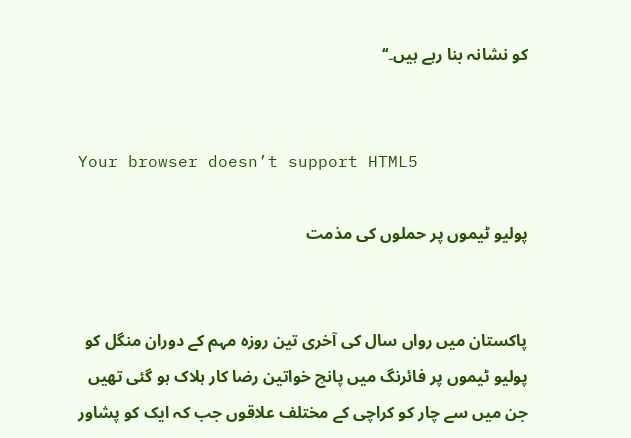کو نشانہ بنا رہے ہیں۔‘‘


Your browser doesn’t support HTML5

پولیو ٹیموں پر حملوں کی مذمت


پاکستان میں رواں سال کی آخری تین روزہ مہم کے دوران منگل کو پولیو ٹیموں پر فائرنگ میں پانچ خواتین رضا کار ہلاک ہو گئی تھیں جن میں سے چار کو کراچی کے مختلف علاقوں جب کہ ایک کو پشاور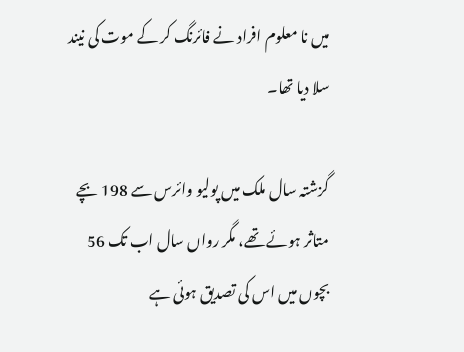میں نا معلوم افراد نے فائرنگ کر کے موت کی نیند سلا دیا تھا۔

گزشتہ سال ملک میں پولیو وائرس سے 198 بچے متاثر ہوئے تھے، مگر رواں سال اب تک 56 بچوں میں اس کی تصدیق ہوئی ہے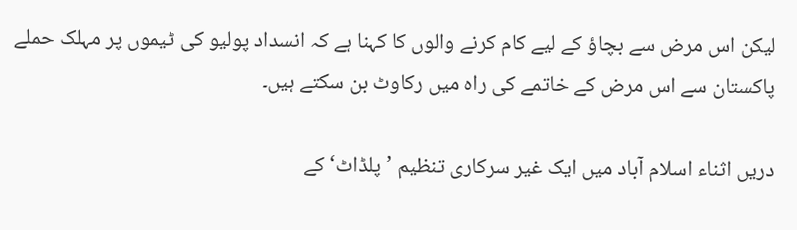لیکن اس مرض سے بچاؤ کے لیے کام کرنے والوں کا کہنا ہے کہ انسداد پولیو کی ٹیموں پر مہلک حملے پاکستان سے اس مرض کے خاتمے کی راہ میں رکاوٹ بن سکتے ہیں۔

دریں اثناء اسلام آباد میں ایک غیر سرکاری تنظیم ’پلڈاٹ‘ کے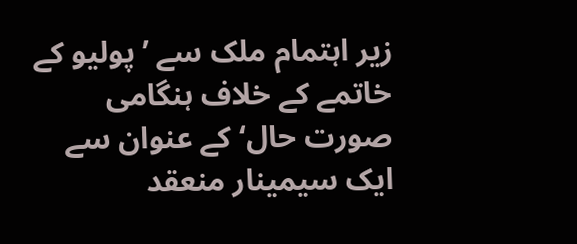زیر اہتمام ملک سے ’پولیو کے خاتمے کے خلاف ہنگامی صورت حال‘ کے عنوان سے ایک سیمینار منعقد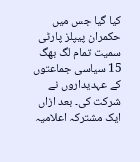کیا گیا جس میں حکمران پیپلز پارٹی سمیت تمام لگ بھگ 15 سیاسی جماعتوں کے عہدیداروں نے شرکت کی۔ بعد ازاں ایک مشترکہ اعلامیہ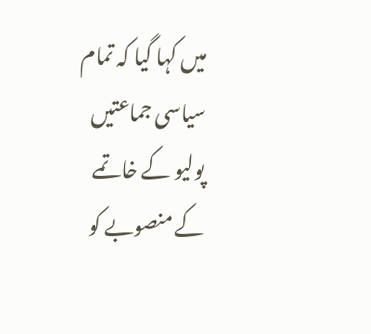میں کہا گیا کہ تمام سیاسی جماعتیں پولیو کے خاتمے کے منصوبے کو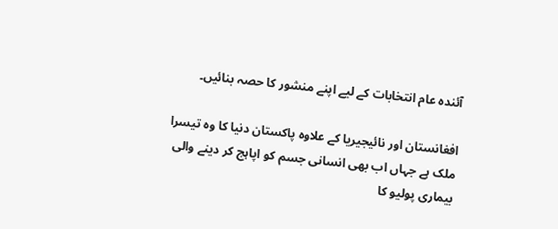آئندہ عام انتخابات کے لیے اپنے منشور کا حصہ بنائیں۔

افغانستان اور نائیجیریا کے علاوہ پاکستان دنیا کا وہ تیسرا ملک ہے جہاں اب بھی انسانی جسم کو اپاہج کر دینے والی بیماری پولیو کا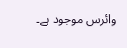وائرس موجود ہے۔